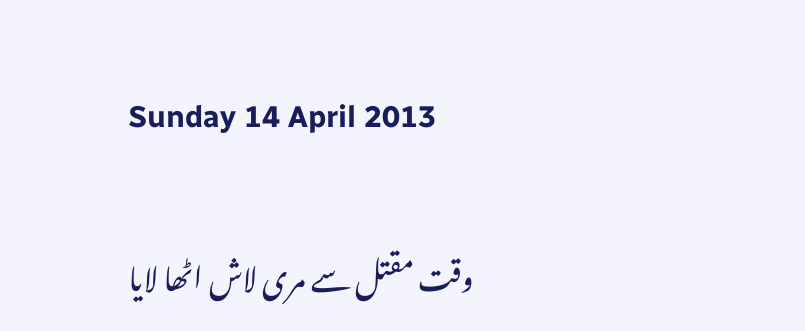Sunday 14 April 2013

وقت مقتل سے مری لاش اٹھا لایا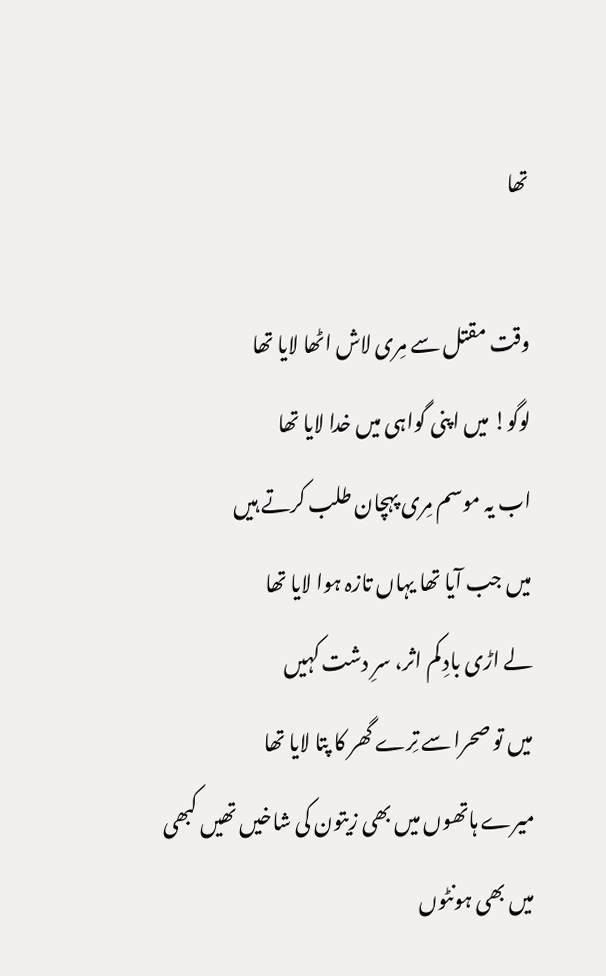تھا

وقت مقتل سے مِری لاش اٹھا لایا تھا
لوگو! میں اپنی گواہی میں خدا لایا تھا
اب یہ موسم مِری پہچان طلب کرتے ہیں
میں جب آیا تھا یہاں تازہ ہوا لایا تھا
لے اڑی بادِ کم اثر، سرِ دشت کہیں
میں تو صحرا سے تِرے گھر کا پتا لایا تھا
میرے ہاتھوں میں بھی زیتون کی شاخیں تھیں کبھی
میں بھی ہونٹوں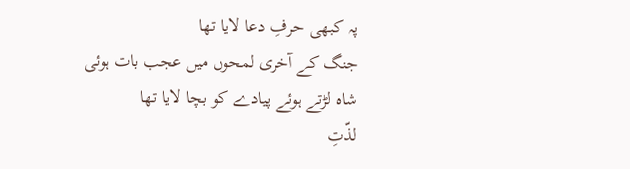پہ کبھی حرفِ دعا لایا تھا
جنگ کے آخری لمحوں میں عجب بات ہوئی
شاہ لڑتے ہوئے پیادے کو بچا لایا تھا
لذّتِ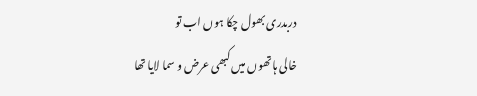دربدری بھول چکا ہوں اب تو
خالی ہاتھوں میں کبھی عرض و سما لایا تھا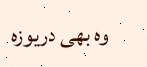وہ بھی دریوزہ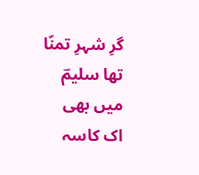گرِ شہرِ تمنّا تھا سلیمؔ
میں بھی اک کاسہ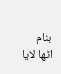بنام اٹھا لایا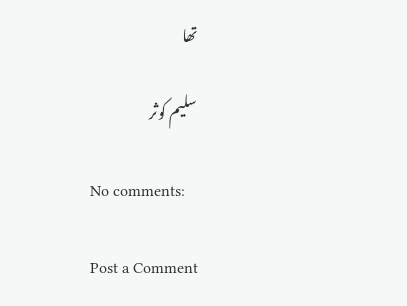تھا

سلیم کوثر

No comments:

Post a Comment